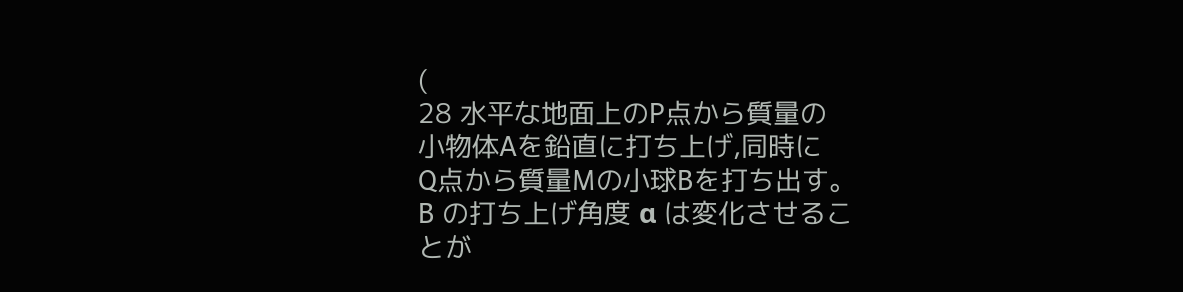(
28 水平な地面上のP点から質量の
小物体Aを鉛直に打ち上げ,同時に
Q点から質量Mの小球Bを打ち出す。
B の打ち上げ角度 α は変化させるこ
とが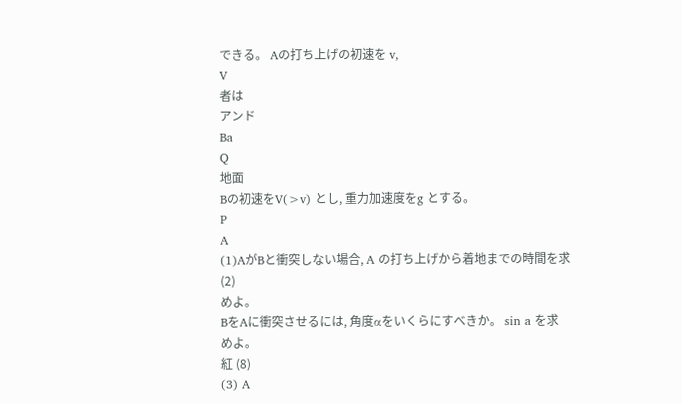できる。 Aの打ち上げの初速を v,
V
者は
アンド
Ba
Q
地面
Bの初速をV(>v) とし, 重力加速度をg とする。
P
A
(1)AがBと衝突しない場合, A の打ち上げから着地までの時間を求
(2)
めよ。
BをAに衝突させるには, 角度αをいくらにすべきか。 sin a を求
めよ。
紅 (8)
(3) A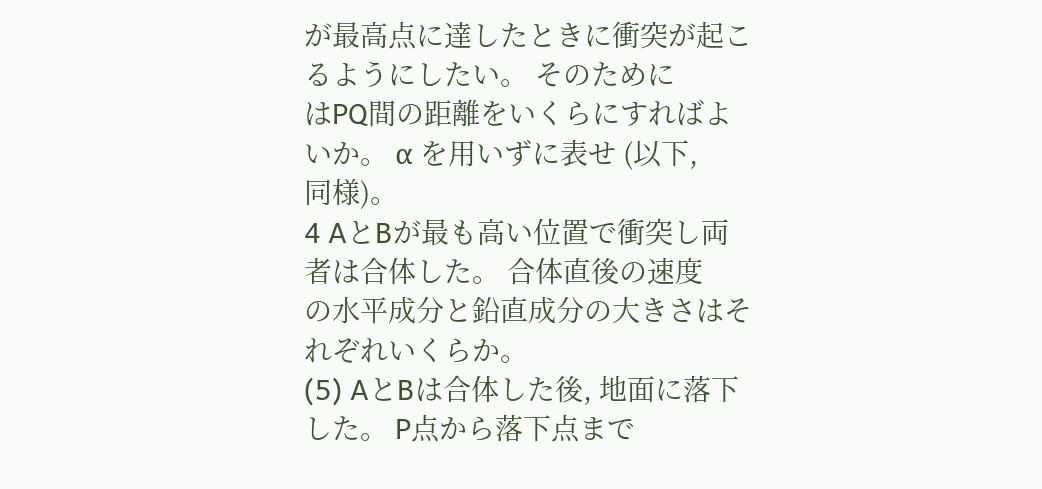が最高点に達したときに衝突が起こるようにしたい。 そのために
はPQ間の距離をいくらにすればよいか。 α を用いずに表せ (以下,
同様)。
4 AとBが最も高い位置で衝突し両者は合体した。 合体直後の速度
の水平成分と鉛直成分の大きさはそれぞれいくらか。
(5) AとBは合体した後, 地面に落下した。 P点から落下点まで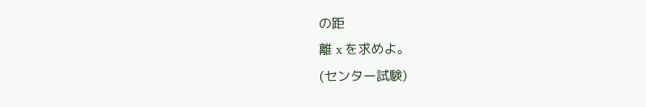の距
離 x を求めよ。
(センター試験)